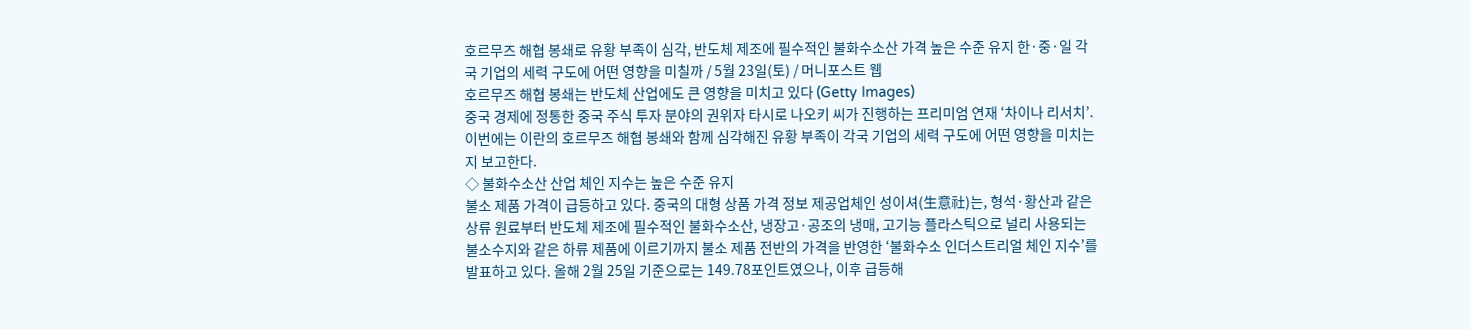호르무즈 해협 봉쇄로 유황 부족이 심각, 반도체 제조에 필수적인 불화수소산 가격 높은 수준 유지 한·중·일 각국 기업의 세력 구도에 어떤 영향을 미칠까 / 5월 23일(토) / 머니포스트 웹
호르무즈 해협 봉쇄는 반도체 산업에도 큰 영향을 미치고 있다 (Getty Images)
중국 경제에 정통한 중국 주식 투자 분야의 권위자 타시로 나오키 씨가 진행하는 프리미엄 연재 ‘차이나 리서치’. 이번에는 이란의 호르무즈 해협 봉쇄와 함께 심각해진 유황 부족이 각국 기업의 세력 구도에 어떤 영향을 미치는지 보고한다.
◇ 불화수소산 산업 체인 지수는 높은 수준 유지
불소 제품 가격이 급등하고 있다. 중국의 대형 상품 가격 정보 제공업체인 성이셔(生意社)는, 형석·황산과 같은 상류 원료부터 반도체 제조에 필수적인 불화수소산, 냉장고·공조의 냉매, 고기능 플라스틱으로 널리 사용되는 불소수지와 같은 하류 제품에 이르기까지 불소 제품 전반의 가격을 반영한 ‘불화수소 인더스트리얼 체인 지수’를 발표하고 있다. 올해 2월 25일 기준으로는 149.78포인트였으나, 이후 급등해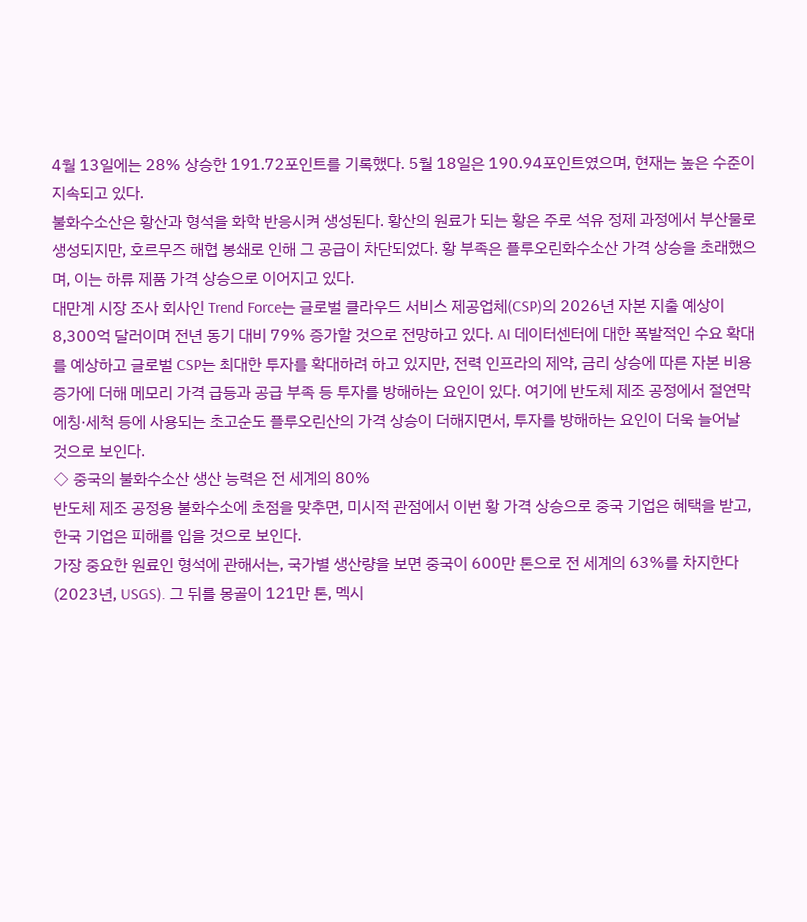4월 13일에는 28% 상승한 191.72포인트를 기록했다. 5월 18일은 190.94포인트였으며, 현재는 높은 수준이 지속되고 있다.
불화수소산은 황산과 형석을 화학 반응시켜 생성된다. 황산의 원료가 되는 황은 주로 석유 정제 과정에서 부산물로 생성되지만, 호르무즈 해협 봉쇄로 인해 그 공급이 차단되었다. 황 부족은 플루오린화수소산 가격 상승을 초래했으며, 이는 하류 제품 가격 상승으로 이어지고 있다.
대만계 시장 조사 회사인 Trend Force는 글로벌 클라우드 서비스 제공업체(CSP)의 2026년 자본 지출 예상이 8,300억 달러이며 전년 동기 대비 79% 증가할 것으로 전망하고 있다. AI 데이터센터에 대한 폭발적인 수요 확대를 예상하고 글로벌 CSP는 최대한 투자를 확대하려 하고 있지만, 전력 인프라의 제약, 금리 상승에 따른 자본 비용 증가에 더해 메모리 가격 급등과 공급 부족 등 투자를 방해하는 요인이 있다. 여기에 반도체 제조 공정에서 절연막 에칭·세척 등에 사용되는 초고순도 플루오린산의 가격 상승이 더해지면서, 투자를 방해하는 요인이 더욱 늘어날 것으로 보인다.
◇ 중국의 불화수소산 생산 능력은 전 세계의 80%
반도체 제조 공정용 불화수소에 초점을 맞추면, 미시적 관점에서 이번 황 가격 상승으로 중국 기업은 혜택을 받고, 한국 기업은 피해를 입을 것으로 보인다.
가장 중요한 원료인 형석에 관해서는, 국가별 생산량을 보면 중국이 600만 톤으로 전 세계의 63%를 차지한다(2023년, USGS). 그 뒤를 몽골이 121만 톤, 멕시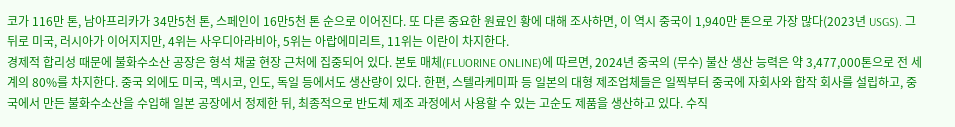코가 116만 톤, 남아프리카가 34만5천 톤, 스페인이 16만5천 톤 순으로 이어진다. 또 다른 중요한 원료인 황에 대해 조사하면, 이 역시 중국이 1,940만 톤으로 가장 많다(2023년 USGS). 그 뒤로 미국, 러시아가 이어지지만, 4위는 사우디아라비아, 5위는 아랍에미리트, 11위는 이란이 차지한다.
경제적 합리성 때문에 불화수소산 공장은 형석 채굴 현장 근처에 집중되어 있다. 본토 매체(FLUORINE ONLINE)에 따르면, 2024년 중국의 (무수) 불산 생산 능력은 약 3,477,000톤으로 전 세계의 80%를 차지한다. 중국 외에도 미국, 멕시코, 인도, 독일 등에서도 생산량이 있다. 한편, 스텔라케미파 등 일본의 대형 제조업체들은 일찍부터 중국에 자회사와 합작 회사를 설립하고, 중국에서 만든 불화수소산을 수입해 일본 공장에서 정제한 뒤, 최종적으로 반도체 제조 과정에서 사용할 수 있는 고순도 제품을 생산하고 있다. 수직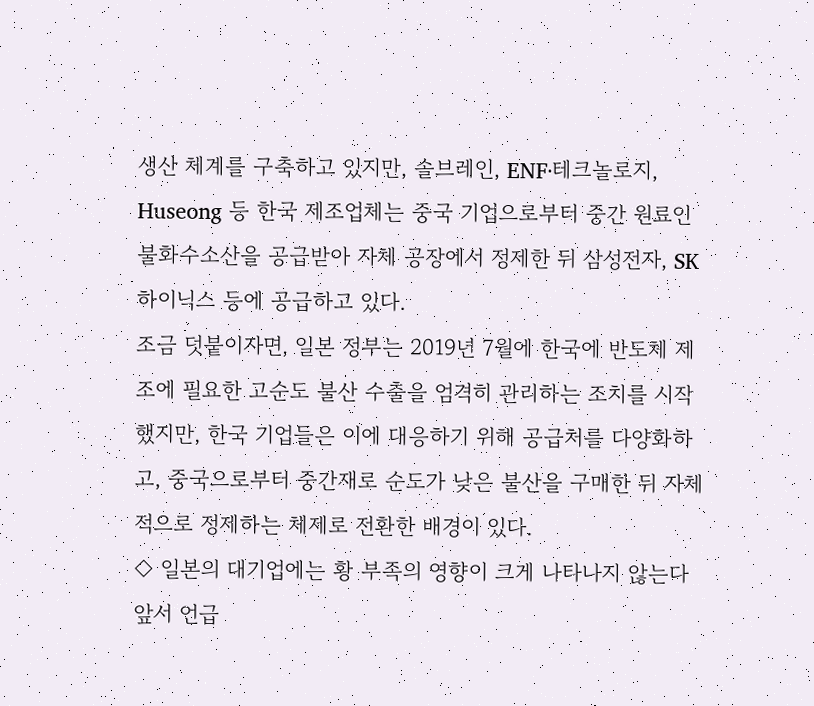생산 체계를 구축하고 있지만, 솔브레인, ENF·테크놀로지, Huseong 등 한국 제조업체는 중국 기업으로부터 중간 원료인 불화수소산을 공급받아 자체 공장에서 정제한 뒤 삼성전자, SK하이닉스 등에 공급하고 있다.
조금 덧붙이자면, 일본 정부는 2019년 7월에 한국에 반도체 제조에 필요한 고순도 불산 수출을 엄격히 관리하는 조치를 시작했지만, 한국 기업들은 이에 대응하기 위해 공급처를 다양화하고, 중국으로부터 중간재로 순도가 낮은 불산을 구매한 뒤 자체적으로 정제하는 체제로 전환한 배경이 있다.
◇ 일본의 대기업에는 황 부족의 영향이 크게 나타나지 않는다
앞서 언급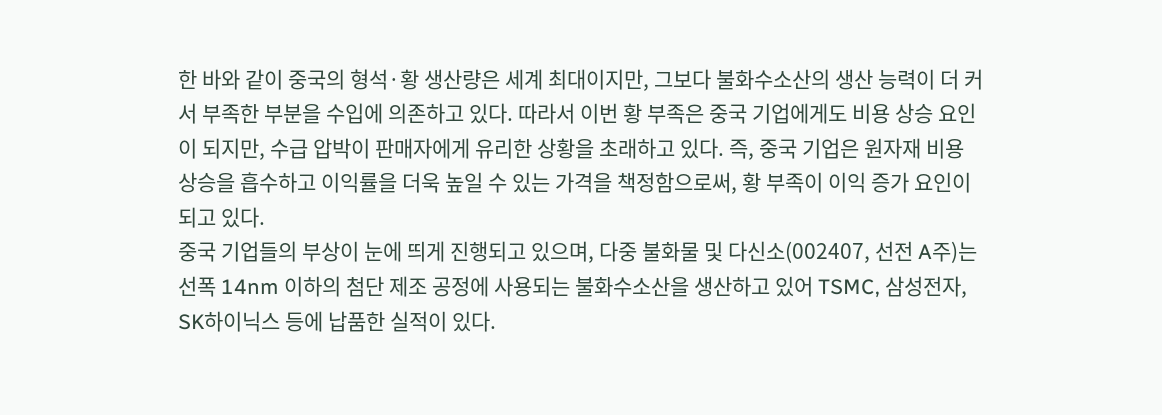한 바와 같이 중국의 형석·황 생산량은 세계 최대이지만, 그보다 불화수소산의 생산 능력이 더 커서 부족한 부분을 수입에 의존하고 있다. 따라서 이번 황 부족은 중국 기업에게도 비용 상승 요인이 되지만, 수급 압박이 판매자에게 유리한 상황을 초래하고 있다. 즉, 중국 기업은 원자재 비용 상승을 흡수하고 이익률을 더욱 높일 수 있는 가격을 책정함으로써, 황 부족이 이익 증가 요인이 되고 있다.
중국 기업들의 부상이 눈에 띄게 진행되고 있으며, 다중 불화물 및 다신소(002407, 선전 A주)는 선폭 14nm 이하의 첨단 제조 공정에 사용되는 불화수소산을 생산하고 있어 TSMC, 삼성전자, SK하이닉스 등에 납품한 실적이 있다.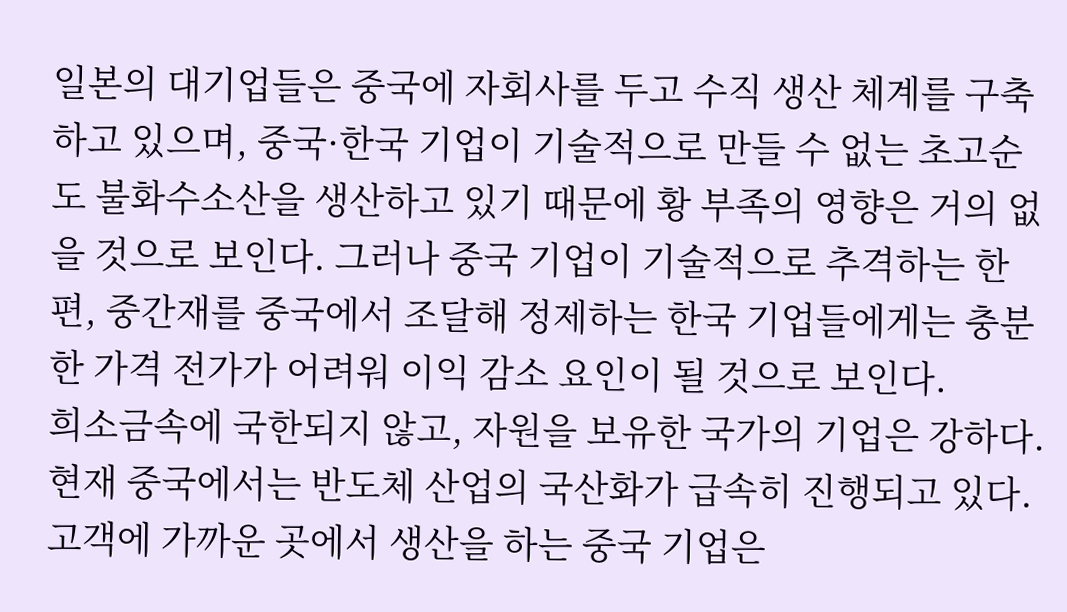일본의 대기업들은 중국에 자회사를 두고 수직 생산 체계를 구축하고 있으며, 중국·한국 기업이 기술적으로 만들 수 없는 초고순도 불화수소산을 생산하고 있기 때문에 황 부족의 영향은 거의 없을 것으로 보인다. 그러나 중국 기업이 기술적으로 추격하는 한편, 중간재를 중국에서 조달해 정제하는 한국 기업들에게는 충분한 가격 전가가 어려워 이익 감소 요인이 될 것으로 보인다.
희소금속에 국한되지 않고, 자원을 보유한 국가의 기업은 강하다. 현재 중국에서는 반도체 산업의 국산화가 급속히 진행되고 있다. 고객에 가까운 곳에서 생산을 하는 중국 기업은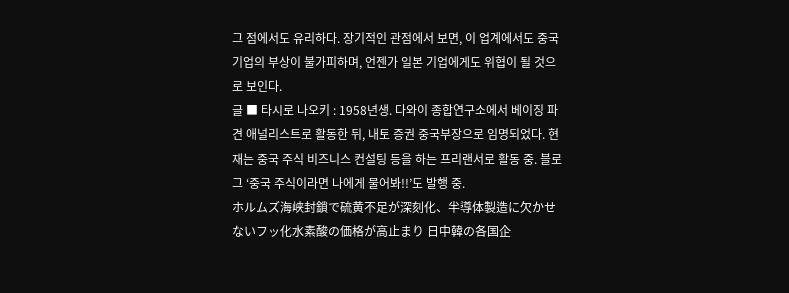그 점에서도 유리하다. 장기적인 관점에서 보면, 이 업계에서도 중국 기업의 부상이 불가피하며, 언젠가 일본 기업에게도 위협이 될 것으로 보인다.
글 ■ 타시로 나오키 : 1958년생. 다와이 종합연구소에서 베이징 파견 애널리스트로 활동한 뒤, 내토 증권 중국부장으로 임명되었다. 현재는 중국 주식 비즈니스 컨설팅 등을 하는 프리랜서로 활동 중. 블로그 ‘중국 주식이라면 나에게 물어봐!!’도 발행 중.
ホルムズ海峡封鎖で硫黄不足が深刻化、半導体製造に欠かせないフッ化水素酸の価格が高止まり 日中韓の各国企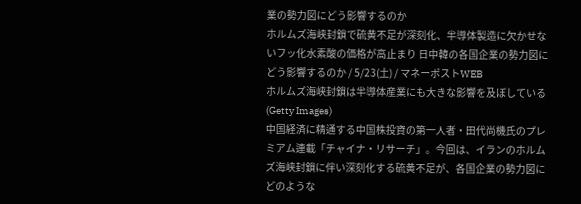業の勢力図にどう影響するのか
ホルムズ海峡封鎖で硫黄不足が深刻化、半導体製造に欠かせないフッ化水素酸の価格が高止まり 日中韓の各国企業の勢力図にどう影響するのか / 5/23(土) / マネーポストWEB
ホルムズ海峡封鎖は半導体産業にも大きな影響を及ぼしている(Getty Images)
中国経済に精通する中国株投資の第一人者・田代尚機氏のプレミアム連載「チャイナ・リサーチ」。今回は、イランのホルムズ海峡封鎖に伴い深刻化する硫黄不足が、各国企業の勢力図にどのような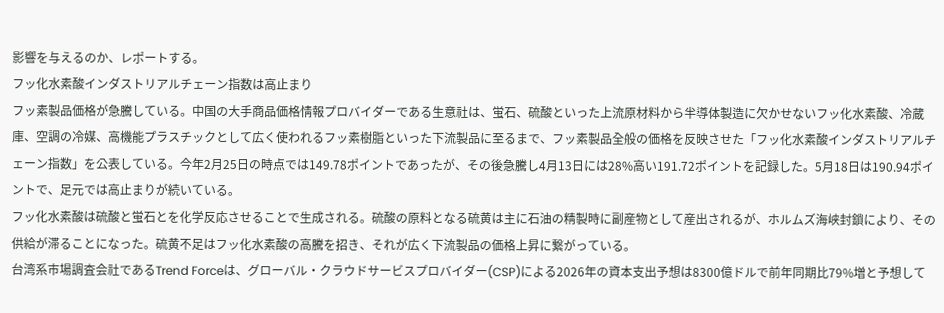影響を与えるのか、レポートする。
フッ化水素酸インダストリアルチェーン指数は高止まり
フッ素製品価格が急騰している。中国の大手商品価格情報プロバイダーである生意社は、蛍石、硫酸といった上流原材料から半導体製造に欠かせないフッ化水素酸、冷蔵庫、空調の冷媒、高機能プラスチックとして広く使われるフッ素樹脂といった下流製品に至るまで、フッ素製品全般の価格を反映させた「フッ化水素酸インダストリアルチェーン指数」を公表している。今年2月25日の時点では149.78ポイントであったが、その後急騰し4月13日には28%高い191.72ポイントを記録した。5月18日は190.94ポイントで、足元では高止まりが続いている。
フッ化水素酸は硫酸と蛍石とを化学反応させることで生成される。硫酸の原料となる硫黄は主に石油の精製時に副産物として産出されるが、ホルムズ海峡封鎖により、その供給が滞ることになった。硫黄不足はフッ化水素酸の高騰を招き、それが広く下流製品の価格上昇に繋がっている。
台湾系市場調査会社であるTrend Forceは、グローバル・クラウドサービスプロバイダー(CSP)による2026年の資本支出予想は8300億ドルで前年同期比79%増と予想して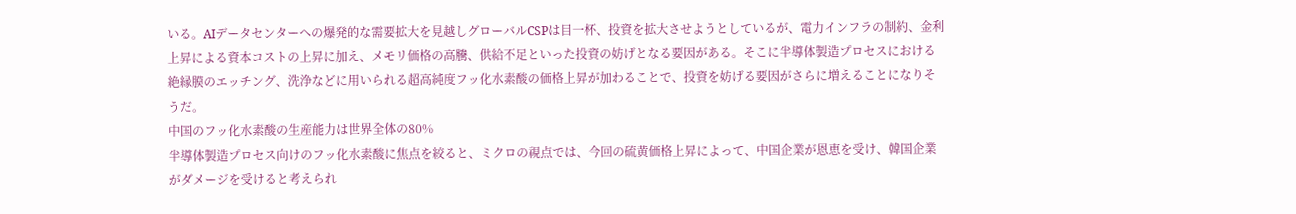いる。AIデータセンターへの爆発的な需要拡大を見越しグローバルCSPは目一杯、投資を拡大させようとしているが、電力インフラの制約、金利上昇による資本コストの上昇に加え、メモリ価格の高騰、供給不足といった投資の妨げとなる要因がある。そこに半導体製造プロセスにおける絶縁膜のエッチング、洗浄などに用いられる超高純度フッ化水素酸の価格上昇が加わることで、投資を妨げる要因がさらに増えることになりそうだ。
中国のフッ化水素酸の生産能力は世界全体の80%
半導体製造プロセス向けのフッ化水素酸に焦点を絞ると、ミクロの視点では、今回の硫黄価格上昇によって、中国企業が恩恵を受け、韓国企業がダメージを受けると考えられ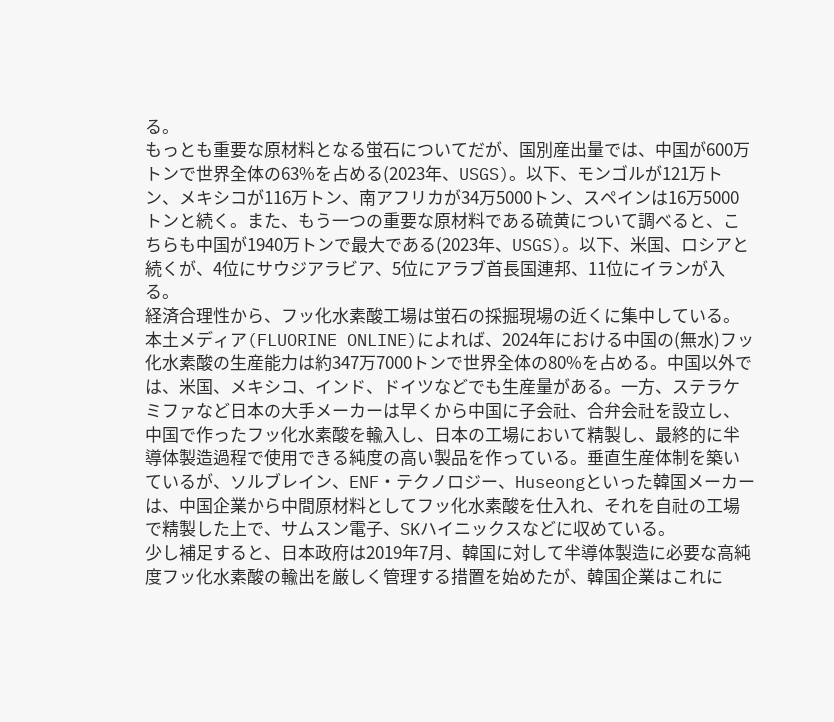る。
もっとも重要な原材料となる蛍石についてだが、国別産出量では、中国が600万トンで世界全体の63%を占める(2023年、USGS)。以下、モンゴルが121万トン、メキシコが116万トン、南アフリカが34万5000トン、スペインは16万5000トンと続く。また、もう一つの重要な原材料である硫黄について調べると、こちらも中国が1940万トンで最大である(2023年、USGS)。以下、米国、ロシアと続くが、4位にサウジアラビア、5位にアラブ首長国連邦、11位にイランが入る。
経済合理性から、フッ化水素酸工場は蛍石の採掘現場の近くに集中している。本土メディア(FLUORINE ONLINE)によれば、2024年における中国の(無水)フッ化水素酸の生産能力は約347万7000トンで世界全体の80%を占める。中国以外では、米国、メキシコ、インド、ドイツなどでも生産量がある。一方、ステラケミファなど日本の大手メーカーは早くから中国に子会社、合弁会社を設立し、中国で作ったフッ化水素酸を輸入し、日本の工場において精製し、最終的に半導体製造過程で使用できる純度の高い製品を作っている。垂直生産体制を築いているが、ソルブレイン、ENF・テクノロジー、Huseongといった韓国メーカーは、中国企業から中間原材料としてフッ化水素酸を仕入れ、それを自社の工場で精製した上で、サムスン電子、SKハイニックスなどに収めている。
少し補足すると、日本政府は2019年7月、韓国に対して半導体製造に必要な高純度フッ化水素酸の輸出を厳しく管理する措置を始めたが、韓国企業はこれに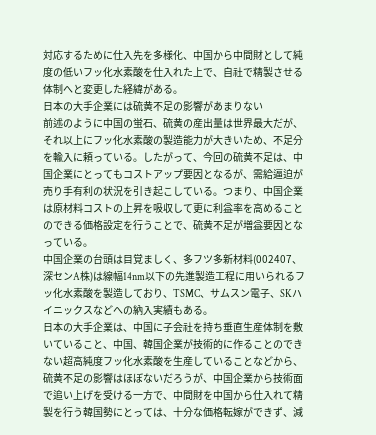対応するために仕入先を多様化、中国から中間財として純度の低いフッ化水素酸を仕入れた上で、自社で精製させる体制へと変更した経緯がある。
日本の大手企業には硫黄不足の影響があまりない
前述のように中国の蛍石、硫黄の産出量は世界最大だが、それ以上にフッ化水素酸の製造能力が大きいため、不足分を輸入に頼っている。したがって、今回の硫黄不足は、中国企業にとってもコストアップ要因となるが、需給逼迫が売り手有利の状況を引き起こしている。つまり、中国企業は原材料コストの上昇を吸収して更に利益率を高めることのできる価格設定を行うことで、硫黄不足が増益要因となっている。
中国企業の台頭は目覚ましく、多フツ多新材料(002407、深センA株)は線幅14nm以下の先進製造工程に用いられるフッ化水素酸を製造しており、TSMC、サムスン電子、SKハイニックスなどへの納入実績もある。
日本の大手企業は、中国に子会社を持ち垂直生産体制を敷いていること、中国、韓国企業が技術的に作ることのできない超高純度フッ化水素酸を生産していることなどから、硫黄不足の影響はほぼないだろうが、中国企業から技術面で追い上げを受ける一方で、中間財を中国から仕入れて精製を行う韓国勢にとっては、十分な価格転嫁ができず、減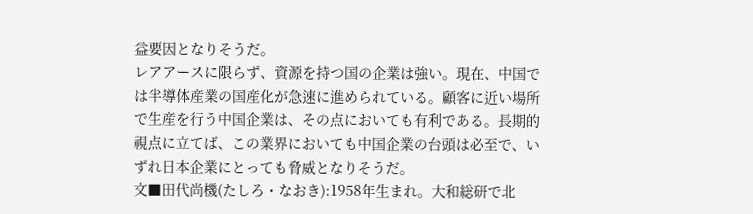益要因となりそうだ。
レアアースに限らず、資源を持つ国の企業は強い。現在、中国では半導体産業の国産化が急速に進められている。顧客に近い場所で生産を行う中国企業は、その点においても有利である。長期的視点に立てば、この業界においても中国企業の台頭は必至で、いずれ日本企業にとっても脅威となりそうだ。
文■田代尚機(たしろ・なおき):1958年生まれ。大和総研で北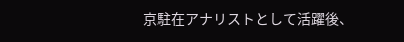京駐在アナリストとして活躍後、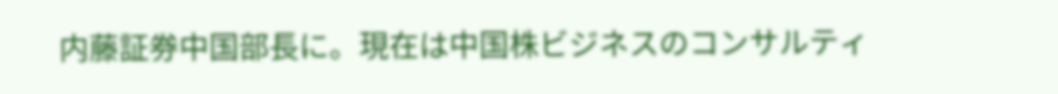内藤証券中国部長に。現在は中国株ビジネスのコンサルティ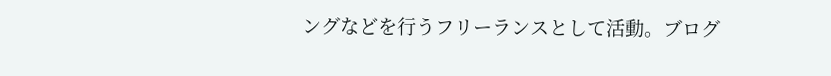ングなどを行うフリーランスとして活動。ブログ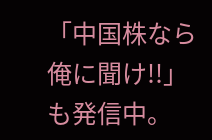「中国株なら俺に聞け!!」も発信中。